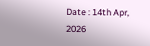Date : 14th Apr, 2026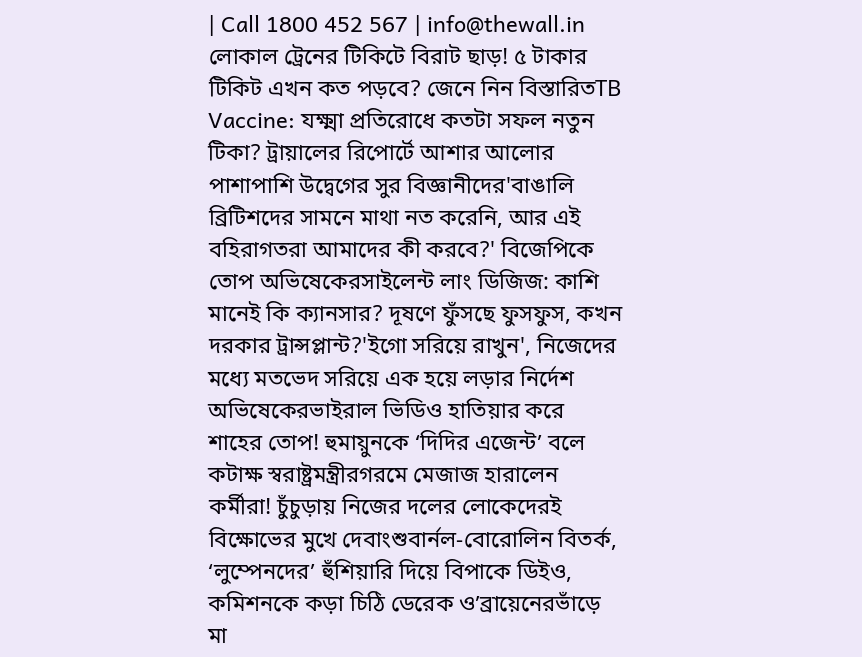| Call 1800 452 567 | info@thewall.in
লোকাল ট্রেনের টিকিটে বিরাট ছাড়! ৫ টাকার টিকিট এখন কত পড়বে? জেনে নিন বিস্তারিতTB Vaccine: যক্ষ্মা প্রতিরোধে কতটা সফল নতুন টিকা? ট্রায়ালের রিপোর্টে আশার আলোর পাশাপাশি উদ্বেগের সুর বিজ্ঞানীদের'বাঙালি ব্রিটিশদের সামনে মাথা নত করেনি, আর এই বহিরাগতরা আমাদের কী করবে?' বিজেপিকে তোপ অভিষেকেরসাইলেন্ট লাং ডিজিজ: কাশি মানেই কি ক্যানসার? দূষণে ফুঁসছে ফুসফুস, কখন দরকার ট্রান্সপ্লান্ট?'ইগো সরিয়ে রাখুন', নিজেদের মধ্যে মতভেদ সরিয়ে এক হয়ে লড়ার নির্দেশ অভিষেকেরভাইরাল ভিডিও হাতিয়ার করে শাহের তোপ! হুমায়ুনকে ‘দিদির এজেন্ট’ বলে কটাক্ষ স্বরাষ্ট্রমন্ত্রীরগরমে মেজাজ হারালেন কর্মীরা! চুঁচুড়ায় নিজের দলের লোকেদেরই বিক্ষোভের মুখে দেবাংশুবার্নল-বোরোলিন বিতর্ক, ‘লুম্পেনদের’ হুঁশিয়ারি দিয়ে বিপাকে ডিইও, কমিশনকে কড়া চিঠি ডেরেক ও’ব্রায়েনেরভাঁড়ে মা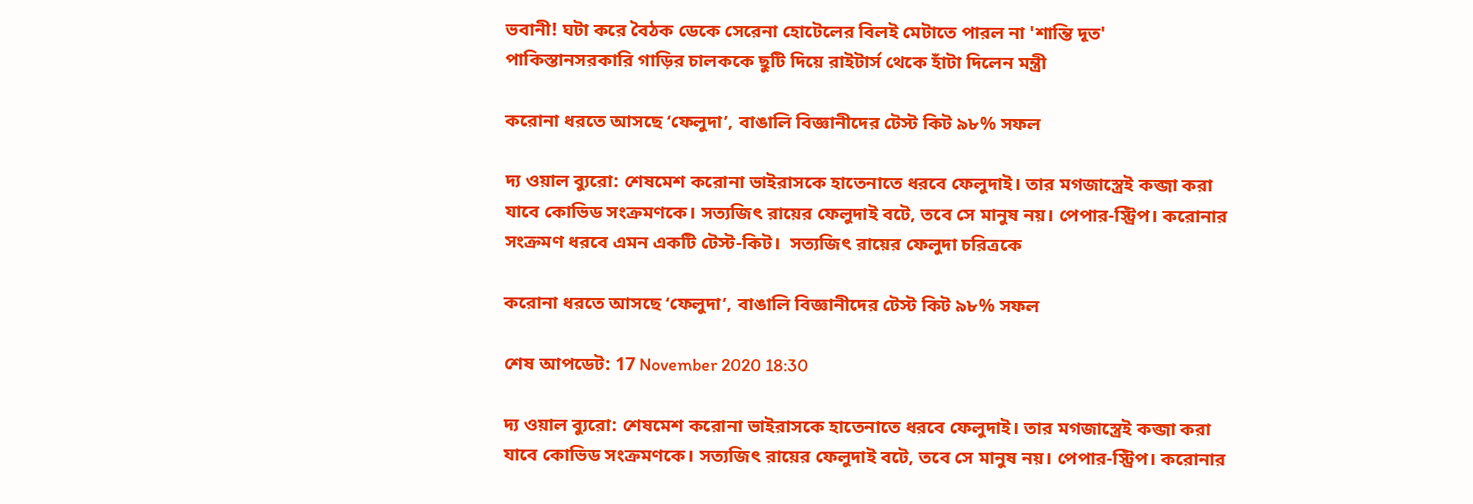ভবানী! ঘটা করে বৈঠক ডেকে সেরেনা হোটেলের বিলই মেটাতে পারল না 'শান্তি দূত' পাকিস্তানসরকারি গাড়ির চালককে ছুটি দিয়ে রাইটার্স থেকে হাঁটা দিলেন মন্ত্রী

করোনা ধরতে আসছে ‘ফেলুদা’, বাঙালি বিজ্ঞানীদের টেস্ট কিট ৯৮% সফল

দ্য ওয়াল ব্যুরো: শেষমেশ করোনা ভাইরাসকে হাতেনাতে ধরবে ফেলুদাই। তার মগজাস্ত্রেই কব্জা করা যাবে কোভিড সংক্রমণকে। সত্যজিৎ রায়ের ফেলুদাই বটে, তবে সে মানুষ নয়। পেপার-স্ট্রিপ। করোনার সংক্রমণ ধরবে এমন একটি টেস্ট-কিট।  সত্যজিৎ রায়ের ফেলুদা চরিত্রকে

করোনা ধরতে আসছে ‘ফেলুদা’, বাঙালি বিজ্ঞানীদের টেস্ট কিট ৯৮% সফল

শেষ আপডেট: 17 November 2020 18:30

দ্য ওয়াল ব্যুরো: শেষমেশ করোনা ভাইরাসকে হাতেনাতে ধরবে ফেলুদাই। তার মগজাস্ত্রেই কব্জা করা যাবে কোভিড সংক্রমণকে। সত্যজিৎ রায়ের ফেলুদাই বটে, তবে সে মানুষ নয়। পেপার-স্ট্রিপ। করোনার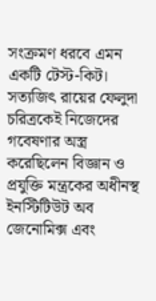সংক্রমণ ধরবে এমন একটি টেস্ট-কিট।  সত্যজিৎ রায়ের ফেলুদা চরিত্রকেই নিজেদের গবেষণার অস্ত্র করেছিলেন বিজ্ঞান ও প্রযুক্তি মন্ত্রকের অধীনস্থ ইনস্টিটিউট অব জেনোমিক্স এবং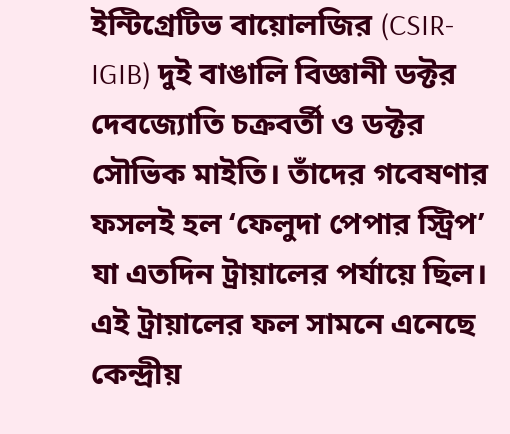ইন্টিগ্রেটিভ বায়োলজির (CSIR-IGIB) দুই বাঙালি বিজ্ঞানী ডক্টর দেবজ্যোতি চক্রবর্তী ও ডক্টর সৌভিক মাইতি। তাঁদের গবেষণার ফসলই হল ‘ফেলুদা পেপার স্ট্রিপ’ যা এতদিন ট্রায়ালের পর্যায়ে ছিল। এই ট্রায়ালের ফল সামনে এনেছে কেন্দ্রীয়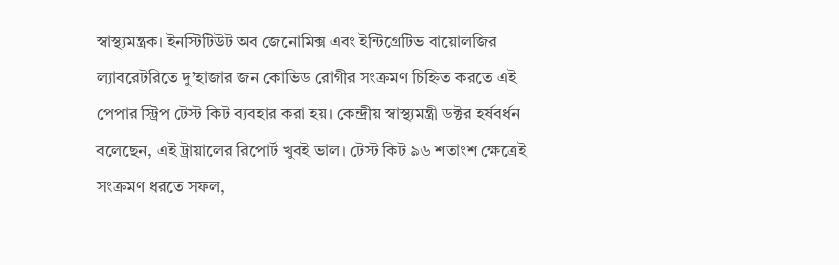স্বাস্থ্যমন্ত্রক। ইনস্টিটিউট অব জেনোমিক্স এবং ইন্টিগ্রেটিভ বায়োলজির ল্যাবরেটরিতে দু’হাজার জন কোভিড রোগীর সংক্রমণ চিহ্নিত করতে এই পেপার স্ট্রিপ টেস্ট কিট ব্যবহার করা হয়। কেন্দ্রীয় স্বাস্থ্যমন্ত্রী ডক্টর হর্ষবর্ধন বলেছেন, এই ট্রায়ালের রিপোর্ট খুবই ভাল। টেস্ট কিট ৯৬ শতাংশ ক্ষেত্রেই সংক্রমণ ধরতে সফল,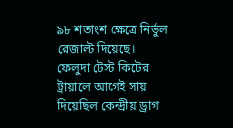৯৮ শতাংশ ক্ষেত্রে নির্ভুল রেজাল্ট দিয়েছে। ফেলুদা টেস্ট কিটের ট্রায়ালে আগেই সায় দিয়েছিল কেন্দ্রীয় ড্রাগ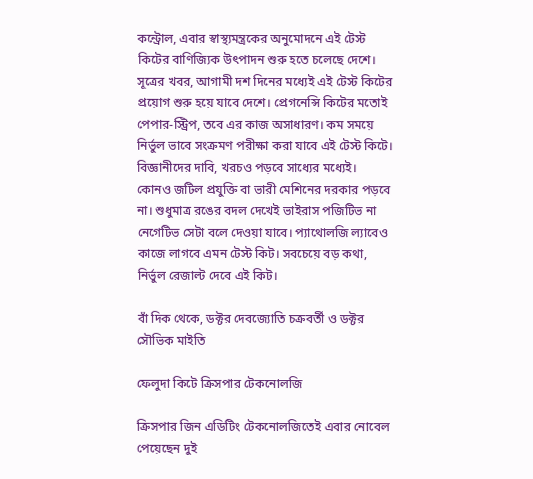কন্ট্রোল, এবার স্বাস্থ্যমন্ত্রকের অনুমোদনে এই টেস্ট কিটের বাণিজ্যিক উৎপাদন শুরু হতে চলেছে দেশে। সূত্রের খবর, আগামী দশ দিনের মধ্যেই এই টেস্ট কিটের প্রয়োগ শুরু হয়ে যাবে দেশে। প্রেগনেন্সি কিটের মতোই পেপার-স্ট্রিপ, তবে এর কাজ অসাধারণ। কম সময়ে নির্ভুল ভাবে সংক্রমণ পরীক্ষা করা যাবে এই টেস্ট কিটে। বিজ্ঞানীদের দাবি, খরচও পড়বে সাধ্যের মধ্যেই। কোনও জটিল প্রযুক্তি বা ভারী মেশিনের দরকার পড়বে না। শুধুমাত্র রঙের বদল দেখেই ভাইরাস পজিটিভ না নেগেটিভ সেটা বলে দেওয়া যাবে। প্যাথোলজি ল্যাবেও কাজে লাগবে এমন টেস্ট কিট। সবচেয়ে বড় কথা,  নির্ভুল রেজাল্ট দেবে এই কিট।

বাঁ দিক থেকে, ডক্টর দেবজ্যোতি চক্রবর্তী ও ডক্টর সৌভিক মাইতি

ফেলুদা কিটে ক্রিসপার টেকনোলজি

ক্রিসপার জিন এডিটিং টেকনোলজিতেই এবার নোবেল পেয়েছেন দুই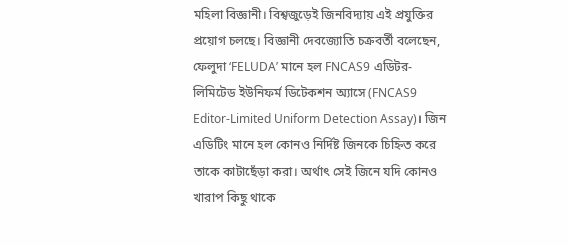মহিলা বিজ্ঞানী। বিশ্বজুড়েই জিনবিদ্যায় এই প্রযুক্তির প্রয়োগ চলছে। বিজ্ঞানী দেবজ্যোতি চক্রবর্তী বলেছেন, ফেলুদা ‘FELUDA’ মানে হল FNCAS9 এডিটর-লিমিটেড ইউনিফর্ম ডিটেকশন অ্যাসে (FNCAS9 Editor-Limited Uniform Detection Assay)। জিন এডিটিং মানে হল কোনও নির্দিষ্ট জিনকে চিহ্নিত করে তাকে কাটাছেঁড়া করা। অর্থাৎ সেই জিনে যদি কোনও খারাপ কিছু থাকে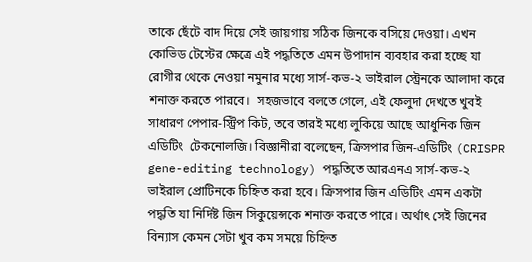তাকে ছেঁটে বাদ দিয়ে সেই জায়গায় সঠিক জিনকে বসিয়ে দেওয়া। এখন কোভিড টেস্টের ক্ষেত্রে এই পদ্ধতিতে এমন উপাদান ব্যবহার করা হচ্ছে যা রোগীর থেকে নেওয়া নমুনার মধ্যে সার্স-কভ-২ ভাইরাল স্ট্রেনকে আলাদা করে শনাক্ত করতে পারবে।  সহজভাবে বলতে গেলে, এই ফেলুদা দেখতে খুবই সাধারণ পেপার-স্ট্রিপ কিট, তবে তারই মধ্যে লুকিয়ে আছে আধুনিক জিন এডিটিং  টেকনোলজি। বিজ্ঞানীরা বলেছেন, ক্রিসপার জিন-এডিটিং (CRISPR gene-editing technology) পদ্ধতিতে আরএনএ সার্স-কভ-২ ভাইরাল প্রোটিনকে চিহ্নিত করা হবে। ক্রিসপার জিন এডিটিং এমন একটা পদ্ধতি যা নির্দিষ্ট জিন সিকুয়েন্সকে শনাক্ত করতে পারে। অর্থাৎ সেই জিনের বিন্যাস কেমন সেটা খুব কম সময়ে চিহ্নিত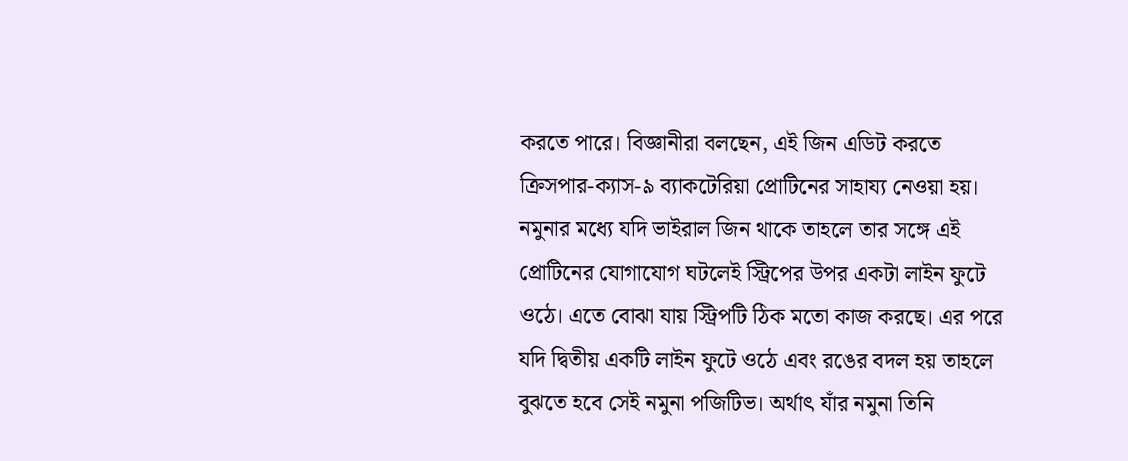করতে পারে। বিজ্ঞানীরা বলছেন, এই জিন এডিট করতে ক্রিসপার-ক্যাস-৯ ব্যাকটেরিয়া প্রোটিনের সাহায্য নেওয়া হয়। নমুনার মধ্যে যদি ভাইরাল জিন থাকে তাহলে তার সঙ্গে এই প্রোটিনের যোগাযোগ ঘটলেই স্ট্রিপের উপর একটা লাইন ফুটে ওঠে। এতে বোঝা যায় স্ট্রিপটি ঠিক মতো কাজ করছে। এর পরে যদি দ্বিতীয় একটি লাইন ফুটে ওঠে এবং রঙের বদল হয় তাহলে বুঝতে হবে সেই নমুনা পজিটিভ। অর্থাৎ যাঁর নমুনা তিনি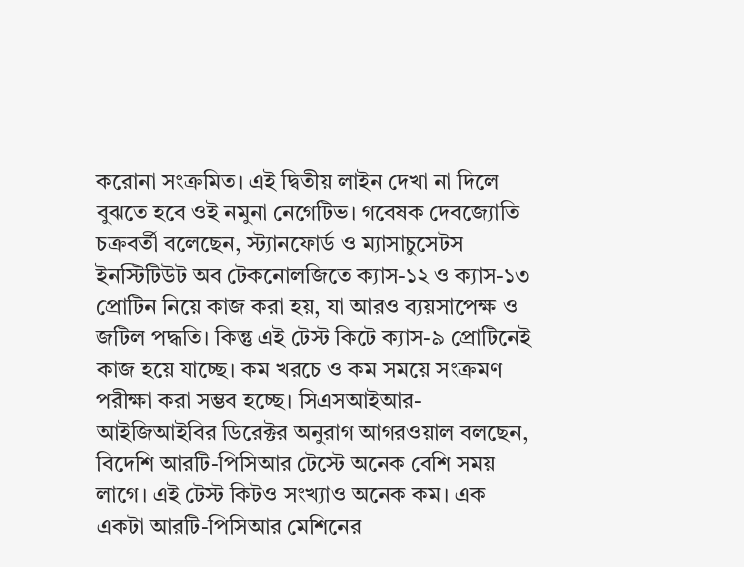করোনা সংক্রমিত। এই দ্বিতীয় লাইন দেখা না দিলে বুঝতে হবে ওই নমুনা নেগেটিভ। গবেষক দেবজ্যোতি চক্রবর্তী বলেছেন, স্ট্যানফোর্ড ও ম্যাসাচুসেটস ইনস্টিটিউট অব টেকনোলজিতে ক্যাস-১২ ও ক্যাস-১৩ প্রোটিন নিয়ে কাজ করা হয়, যা আরও ব্যয়সাপেক্ষ ও জটিল পদ্ধতি। কিন্তু এই টেস্ট কিটে ক্যাস-৯ প্রোটিনেই কাজ হয়ে যাচ্ছে। কম খরচে ও কম সময়ে সংক্রমণ পরীক্ষা করা সম্ভব হচ্ছে। সিএসআইআর-আইজিআইবির ডিরেক্টর অনুরাগ আগরওয়াল বলছেন, বিদেশি আরটি-পিসিআর টেস্টে অনেক বেশি সময় লাগে। এই টেস্ট কিটও সংখ্যাও অনেক কম। এক একটা আরটি-পিসিআর মেশিনের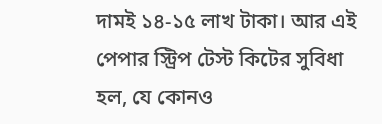দামই ১৪-১৫ লাখ টাকা। আর এই পেপার স্ট্রিপ টেস্ট কিটের সুবিধা হল, যে কোনও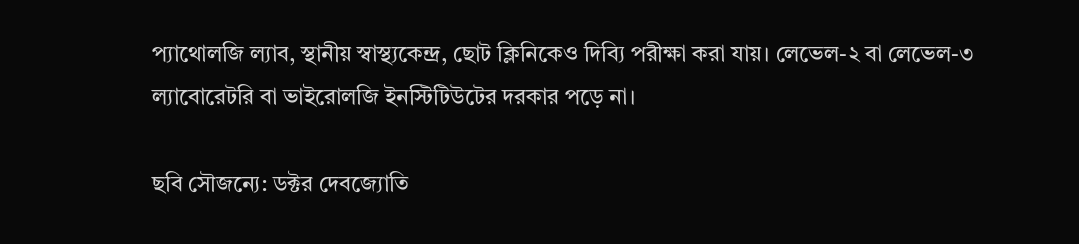প্যাথোলজি ল্যাব, স্থানীয় স্বাস্থ্যকেন্দ্র, ছোট ক্লিনিকেও দিব্যি পরীক্ষা করা যায়। লেভেল-২ বা লেভেল-৩ ল্যাবোরেটরি বা ভাইরোলজি ইনস্টিটিউটের দরকার পড়ে না।

ছবি সৌজন্যে: ডক্টর দেবজ্যোতি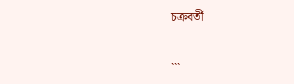চক্রবর্তী


```